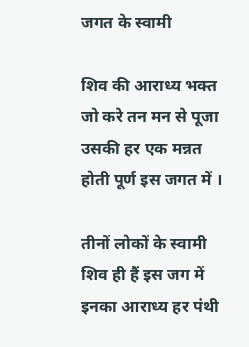जगत के स्वामी

शिव की आराध्य भक्त
जो करे तन मन से पूजा
उसकी हर एक मन्नत
होती पूर्ण इस जगत में ।

तीनों लोकों के स्वामी
शिव ही हैं इस जग में
इनका आराध्य हर पंथी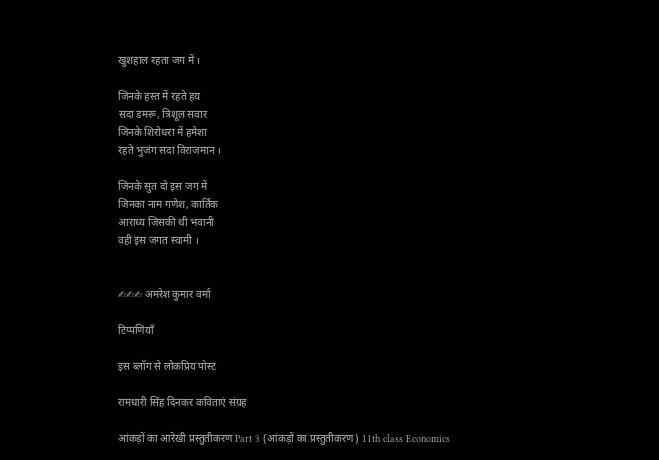खुशहाल रहता जग में ।

जिनके हस्त में रहते हय
सदा डमरू, त्रिशूल सवार
जिनके शिरोधरा में हमेशा
रहते भुजंग सदा विराजमान ।

जिनके सुत दो इस जग में
जिनका नाम गणेश, कार्तिक
आराध्य जिसकी थी भवानी
वही इस जगत स्वामी ।


✍✍✍ अमरेश कुमार वर्मा

टिप्पणियाँ

इस ब्लॉग से लोकप्रिय पोस्ट

रामधारी सिंह दिनकर कविताएं संग्रह

आंकड़ों का आरेखी प्रस्तुतीकरण Part 3 (आंकड़ों का प्रस्तुतीकरण) 11th class Economics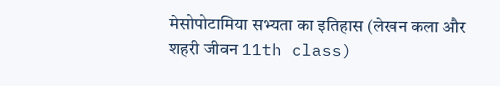मेसोपोटामिया सभ्यता का इतिहास (लेखन कला और शहरी जीवन 11th class)